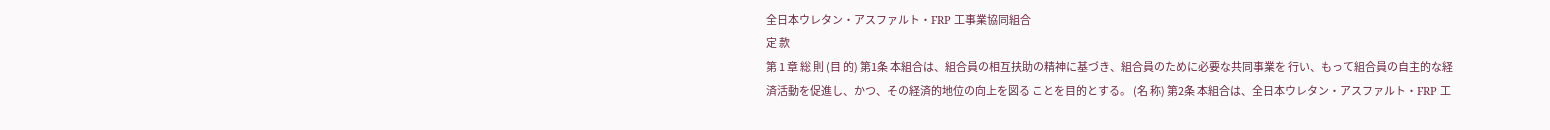全日本ウレタン・アスファルト・FRP 工事業協同組合
定 款
第 1 章 総 則 (目 的) 第1条 本組合は、組合員の相互扶助の精神に基づき、組合員のために必要な共同事業を 行い、もって組合員の自主的な経済活動を促進し、かつ、その経済的地位の向上を図る ことを目的とする。 (名 称) 第2条 本組合は、全日本ウレタン・アスファルト・FRP 工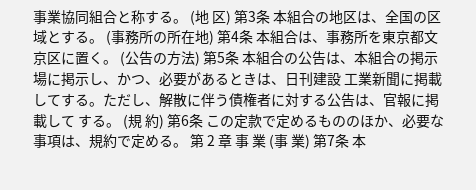事業協同組合と称する。 (地 区) 第3条 本組合の地区は、全国の区域とする。 (事務所の所在地) 第4条 本組合は、事務所を東京都文京区に置く。 (公告の方法) 第5条 本組合の公告は、本組合の掲示場に掲示し、かつ、必要があるときは、日刊建設 工業新聞に掲載してする。ただし、解散に伴う債権者に対する公告は、官報に掲載して する。 (規 約) 第6条 この定款で定めるもののほか、必要な事項は、規約で定める。 第 2 章 事 業 (事 業) 第7条 本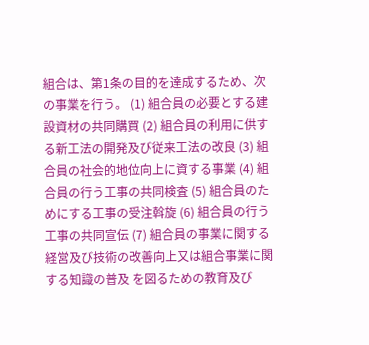組合は、第1条の目的を達成するため、次の事業を行う。 (1) 組合員の必要とする建設資材の共同購買 (2) 組合員の利用に供する新工法の開発及び従来工法の改良 (3) 組合員の社会的地位向上に資する事業 (4) 組合員の行う工事の共同検査 (5) 組合員のためにする工事の受注斡旋 (6) 組合員の行う工事の共同宣伝 (7) 組合員の事業に関する経営及び技術の改善向上又は組合事業に関する知識の普及 を図るための教育及び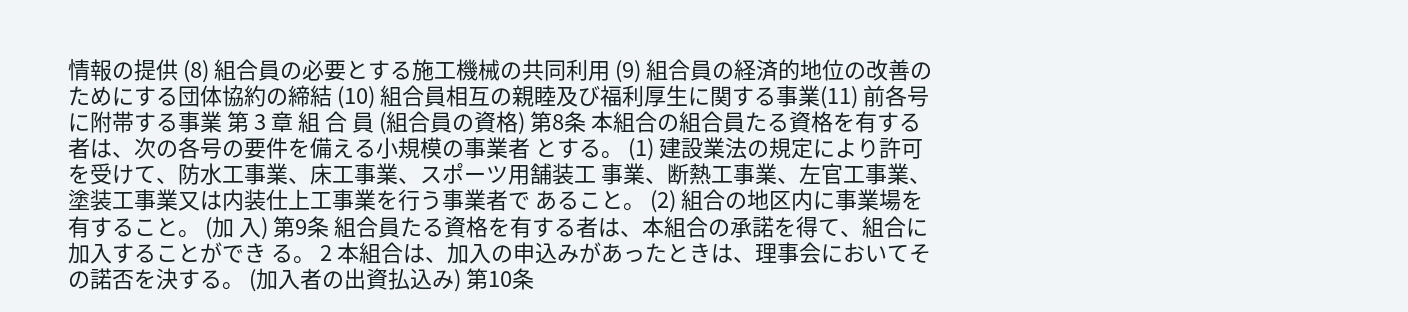情報の提供 (8) 組合員の必要とする施工機械の共同利用 (9) 組合員の経済的地位の改善のためにする団体協約の締結 (10) 組合員相互の親睦及び福利厚生に関する事業(11) 前各号に附帯する事業 第 3 章 組 合 員 (組合員の資格) 第8条 本組合の組合員たる資格を有する者は、次の各号の要件を備える小規模の事業者 とする。 (1) 建設業法の規定により許可を受けて、防水工事業、床工事業、スポーツ用舗装工 事業、断熱工事業、左官工事業、塗装工事業又は内装仕上工事業を行う事業者で あること。 (2) 組合の地区内に事業場を有すること。 (加 入) 第9条 組合員たる資格を有する者は、本組合の承諾を得て、組合に加入することができ る。 2 本組合は、加入の申込みがあったときは、理事会においてその諾否を決する。 (加入者の出資払込み) 第10条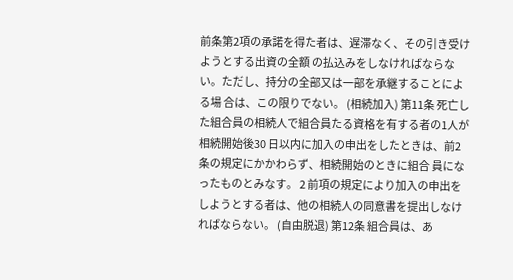前条第2項の承諾を得た者は、遅滞なく、その引き受けようとする出資の全額 の払込みをしなければならない。ただし、持分の全部又は一部を承継することによる場 合は、この限りでない。 (相続加入) 第11条 死亡した組合員の相続人で組合員たる資格を有する者の1人が相続開始後30 日以内に加入の申出をしたときは、前2条の規定にかかわらず、相続開始のときに組合 員になったものとみなす。 2 前項の規定により加入の申出をしようとする者は、他の相続人の同意書を提出しなけ ればならない。 (自由脱退) 第12条 組合員は、あ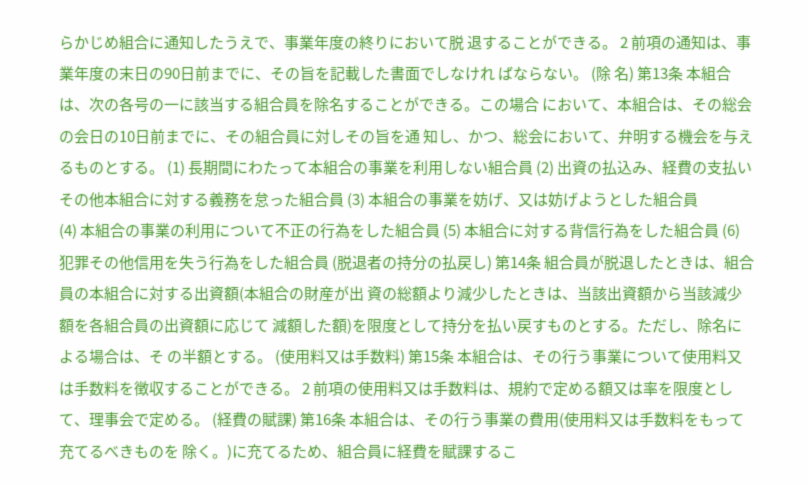らかじめ組合に通知したうえで、事業年度の終りにおいて脱 退することができる。 2 前項の通知は、事業年度の末日の90日前までに、その旨を記載した書面でしなけれ ばならない。 (除 名) 第13条 本組合は、次の各号の一に該当する組合員を除名することができる。この場合 において、本組合は、その総会の会日の10日前までに、その組合員に対しその旨を通 知し、かつ、総会において、弁明する機会を与えるものとする。 (1) 長期間にわたって本組合の事業を利用しない組合員 (2) 出資の払込み、経費の支払いその他本組合に対する義務を怠った組合員 (3) 本組合の事業を妨げ、又は妨げようとした組合員
(4) 本組合の事業の利用について不正の行為をした組合員 (5) 本組合に対する背信行為をした組合員 (6) 犯罪その他信用を失う行為をした組合員 (脱退者の持分の払戻し) 第14条 組合員が脱退したときは、組合員の本組合に対する出資額(本組合の財産が出 資の総額より減少したときは、当該出資額から当該減少額を各組合員の出資額に応じて 減額した額)を限度として持分を払い戻すものとする。ただし、除名による場合は、そ の半額とする。 (使用料又は手数料) 第15条 本組合は、その行う事業について使用料又は手数料を徴収することができる。 2 前項の使用料又は手数料は、規約で定める額又は率を限度として、理事会で定める。 (経費の賦課) 第16条 本組合は、その行う事業の費用(使用料又は手数料をもって充てるべきものを 除く。)に充てるため、組合員に経費を賦課するこ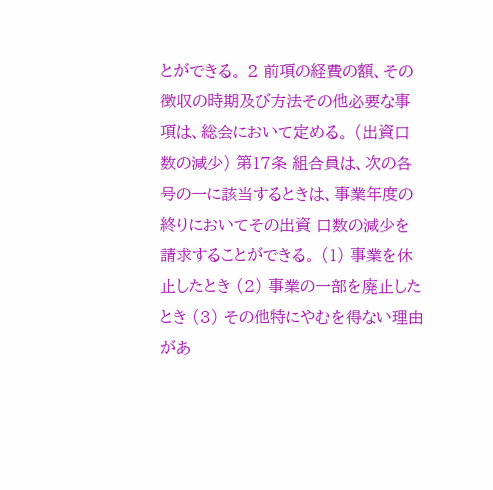とができる。 2 前項の経費の額、その徴収の時期及び方法その他必要な事項は、総会において定める。 (出資口数の減少) 第17条 組合員は、次の各号の一に該当するときは、事業年度の終りにおいてその出資 口数の減少を請求することができる。 (1) 事業を休止したとき (2) 事業の一部を廃止したとき (3) その他特にやむを得ない理由があ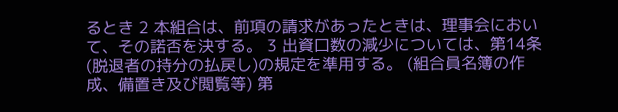るとき 2 本組合は、前項の請求があったときは、理事会において、その諾否を決する。 3 出資口数の減少については、第14条(脱退者の持分の払戻し)の規定を準用する。 (組合員名簿の作成、備置き及び閲覧等) 第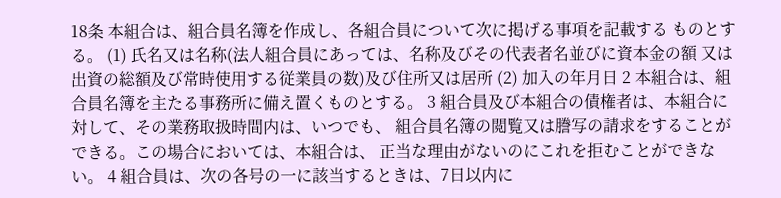18条 本組合は、組合員名簿を作成し、各組合員について次に掲げる事項を記載する ものとする。 (1) 氏名又は名称(法人組合員にあっては、名称及びその代表者名並びに資本金の額 又は出資の総額及び常時使用する従業員の数)及び住所又は居所 (2) 加入の年月日 2 本組合は、組合員名簿を主たる事務所に備え置くものとする。 3 組合員及び本組合の債権者は、本組合に対して、その業務取扱時間内は、いつでも、 組合員名簿の閲覧又は謄写の請求をすることができる。この場合においては、本組合は、 正当な理由がないのにこれを拒むことができない。 4 組合員は、次の各号の一に該当するときは、7日以内に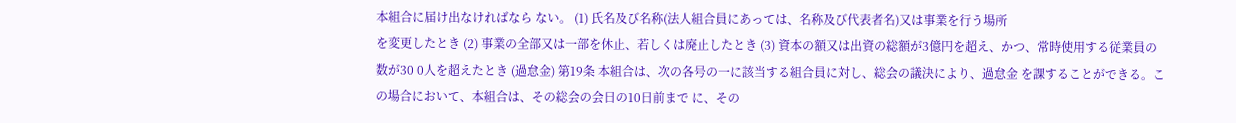本組合に届け出なければなら ない。 (1) 氏名及び名称(法人組合員にあっては、名称及び代表者名)又は事業を行う場所
を変更したとき (2) 事業の全部又は一部を休止、若しくは廃止したとき (3) 資本の額又は出資の総額が3億円を超え、かつ、常時使用する従業員の数が30 0人を超えたとき (過怠金) 第19条 本組合は、次の各号の一に該当する組合員に対し、総会の議決により、過怠金 を課することができる。この場合において、本組合は、その総会の会日の10日前まで に、その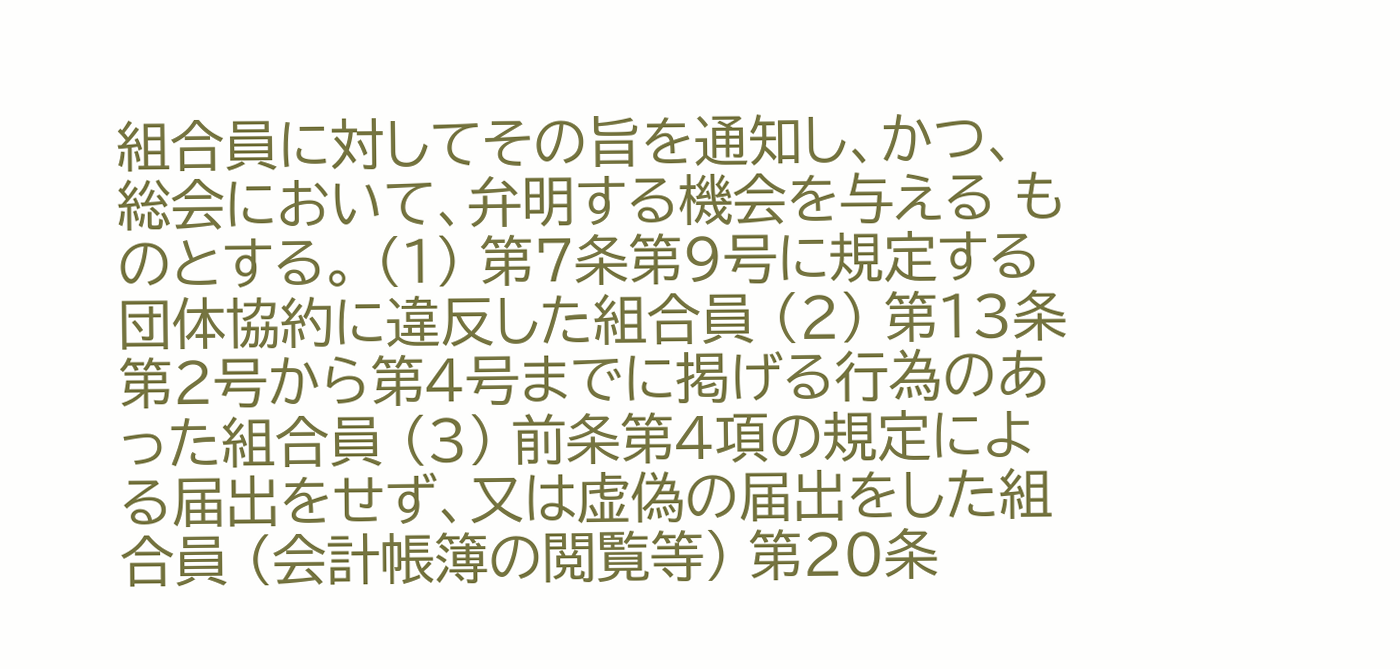組合員に対してその旨を通知し、かつ、総会において、弁明する機会を与える ものとする。 (1) 第7条第9号に規定する団体協約に違反した組合員 (2) 第13条第2号から第4号までに掲げる行為のあった組合員 (3) 前条第4項の規定による届出をせず、又は虚偽の届出をした組合員 (会計帳簿の閲覧等) 第20条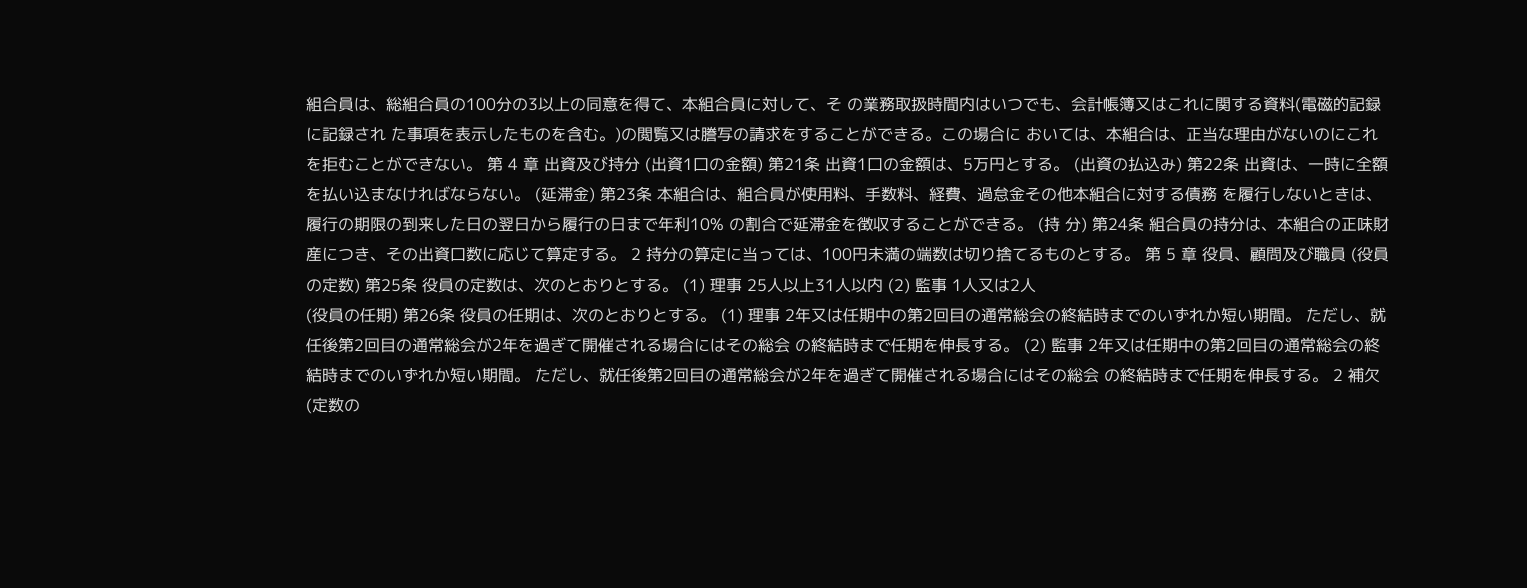組合員は、総組合員の100分の3以上の同意を得て、本組合員に対して、そ の業務取扱時間内はいつでも、会計帳簿又はこれに関する資料(電磁的記録に記録され た事項を表示したものを含む。)の閲覧又は謄写の請求をすることができる。この場合に おいては、本組合は、正当な理由がないのにこれを拒むことができない。 第 4 章 出資及び持分 (出資1口の金額) 第21条 出資1口の金額は、5万円とする。 (出資の払込み) 第22条 出資は、一時に全額を払い込まなければならない。 (延滞金) 第23条 本組合は、組合員が使用料、手数料、経費、過怠金その他本組合に対する債務 を履行しないときは、履行の期限の到来した日の翌日から履行の日まで年利10% の割合で延滞金を徴収することができる。 (持 分) 第24条 組合員の持分は、本組合の正味財産につき、その出資口数に応じて算定する。 2 持分の算定に当っては、100円未満の端数は切り捨てるものとする。 第 5 章 役員、顧問及び職員 (役員の定数) 第25条 役員の定数は、次のとおりとする。 (1) 理事 25人以上31人以内 (2) 監事 1人又は2人
(役員の任期) 第26条 役員の任期は、次のとおりとする。 (1) 理事 2年又は任期中の第2回目の通常総会の終結時までのいずれか短い期間。 ただし、就任後第2回目の通常総会が2年を過ぎて開催される場合にはその総会 の終結時まで任期を伸長する。 (2) 監事 2年又は任期中の第2回目の通常総会の終結時までのいずれか短い期間。 ただし、就任後第2回目の通常総会が2年を過ぎて開催される場合にはその総会 の終結時まで任期を伸長する。 2 補欠(定数の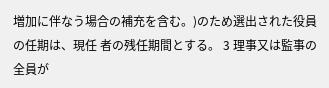増加に伴なう場合の補充を含む。)のため選出された役員の任期は、現任 者の残任期間とする。 3 理事又は監事の全員が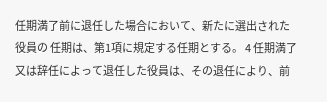任期満了前に退任した場合において、新たに選出された役員の 任期は、第1項に規定する任期とする。 4 任期満了又は辞任によって退任した役員は、その退任により、前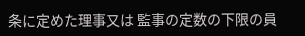条に定めた理事又は 監事の定数の下限の員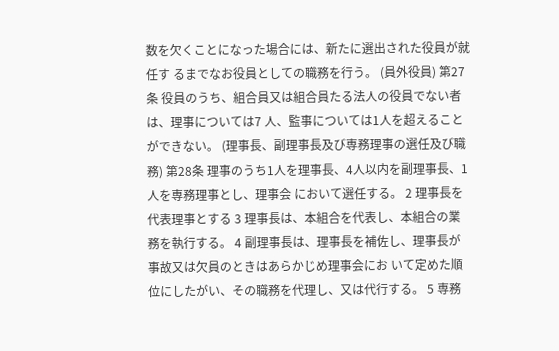数を欠くことになった場合には、新たに選出された役員が就任す るまでなお役員としての職務を行う。 (員外役員) 第27条 役員のうち、組合員又は組合員たる法人の役員でない者は、理事については7 人、監事については1人を超えることができない。 (理事長、副理事長及び専務理事の選任及び職務) 第28条 理事のうち1人を理事長、4人以内を副理事長、1人を専務理事とし、理事会 において選任する。 2 理事長を代表理事とする 3 理事長は、本組合を代表し、本組合の業務を執行する。 4 副理事長は、理事長を補佐し、理事長が事故又は欠員のときはあらかじめ理事会にお いて定めた順位にしたがい、その職務を代理し、又は代行する。 5 専務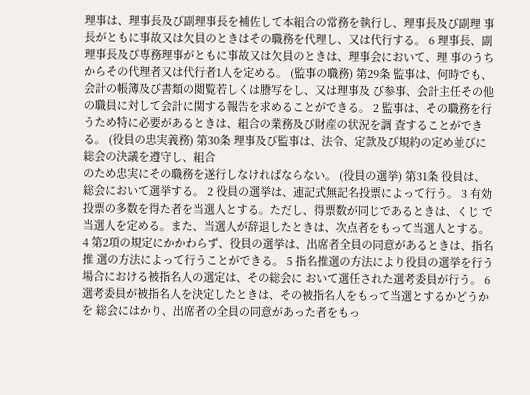理事は、理事長及び副理事長を補佐して本組合の常務を執行し、理事長及び副理 事長がともに事故又は欠員のときはその職務を代理し、又は代行する。 6 理事長、副理事長及び専務理事がともに事故又は欠員のときは、理事会において、理 事のうちからその代理者又は代行者1人を定める。 (監事の職務) 第29条 監事は、何時でも、会計の帳簿及び書類の閲覧若しくは謄写をし、又は理事及 び参事、会計主任その他の職員に対して会計に関する報告を求めることができる。 2 監事は、その職務を行うため特に必要があるときは、組合の業務及び財産の状況を調 査することができる。 (役員の忠実義務) 第30条 理事及び監事は、法令、定款及び規約の定め並びに総会の決議を遵守し、組合
のため忠実にその職務を遂行しなければならない。 (役員の選挙) 第31条 役員は、総会において選挙する。 2 役員の選挙は、連記式無記名投票によって行う。 3 有効投票の多数を得た者を当選人とする。ただし、得票数が同じであるときは、くじ で当選人を定める。また、当選人が辞退したときは、次点者をもって当選人とする。 4 第2項の規定にかかわらず、役員の選挙は、出席者全員の同意があるときは、指名推 選の方法によって行うことができる。 5 指名推選の方法により役員の選挙を行う場合における被指名人の選定は、その総会に おいて選任された選考委員が行う。 6 選考委員が被指名人を決定したときは、その被指名人をもって当選とするかどうかを 総会にはかり、出席者の全員の同意があった者をもっ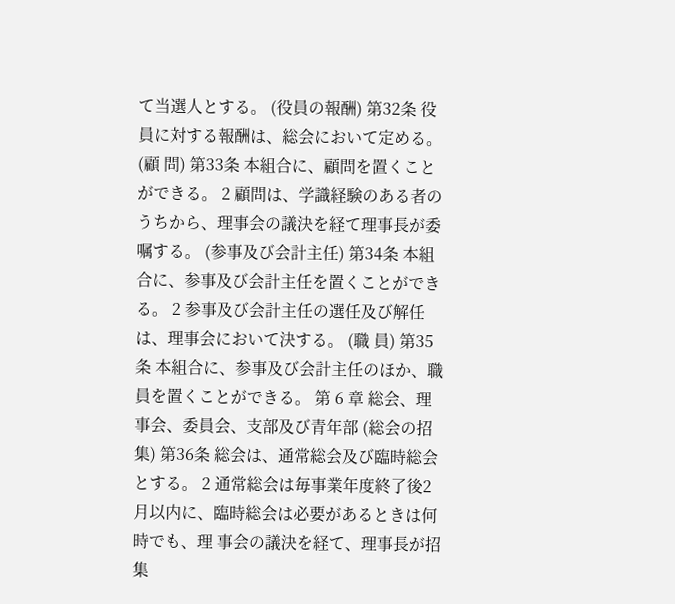て当選人とする。 (役員の報酬) 第32条 役員に対する報酬は、総会において定める。 (顧 問) 第33条 本組合に、顧問を置くことができる。 2 顧問は、学識経験のある者のうちから、理事会の議決を経て理事長が委嘱する。 (参事及び会計主任) 第34条 本組合に、参事及び会計主任を置くことができる。 2 参事及び会計主任の選任及び解任は、理事会において決する。 (職 員) 第35条 本組合に、参事及び会計主任のほか、職員を置くことができる。 第 6 章 総会、理事会、委員会、支部及び青年部 (総会の招集) 第36条 総会は、通常総会及び臨時総会とする。 2 通常総会は毎事業年度終了後2月以内に、臨時総会は必要があるときは何時でも、理 事会の議決を経て、理事長が招集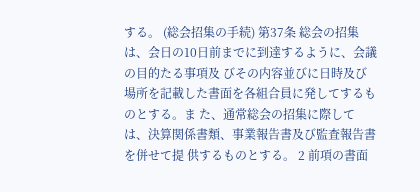する。 (総会招集の手続) 第37条 総会の招集は、会日の10日前までに到達するように、会議の目的たる事項及 びその内容並びに日時及び場所を記載した書面を各組合員に発してするものとする。ま た、通常総会の招集に際しては、決算関係書類、事業報告書及び監査報告書を併せて提 供するものとする。 2 前項の書面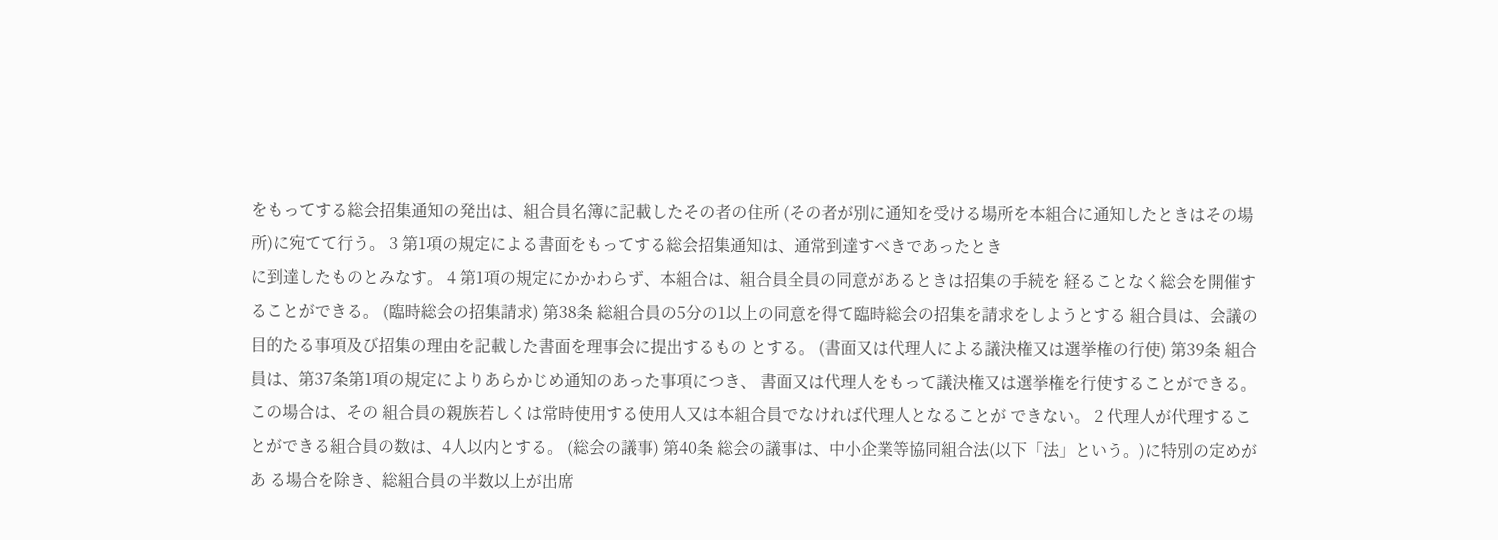をもってする総会招集通知の発出は、組合員名簿に記載したその者の住所 (その者が別に通知を受ける場所を本組合に通知したときはその場所)に宛てて行う。 3 第1項の規定による書面をもってする総会招集通知は、通常到達すべきであったとき
に到達したものとみなす。 4 第1項の規定にかかわらず、本組合は、組合員全員の同意があるときは招集の手続を 経ることなく総会を開催することができる。 (臨時総会の招集請求) 第38条 総組合員の5分の1以上の同意を得て臨時総会の招集を請求をしようとする 組合員は、会議の目的たる事項及び招集の理由を記載した書面を理事会に提出するもの とする。 (書面又は代理人による議決権又は選挙権の行使) 第39条 組合員は、第37条第1項の規定によりあらかじめ通知のあった事項につき、 書面又は代理人をもって議決権又は選挙権を行使することができる。この場合は、その 組合員の親族若しくは常時使用する使用人又は本組合員でなければ代理人となることが できない。 2 代理人が代理することができる組合員の数は、4人以内とする。 (総会の議事) 第40条 総会の議事は、中小企業等協同組合法(以下「法」という。)に特別の定めがあ る場合を除き、総組合員の半数以上が出席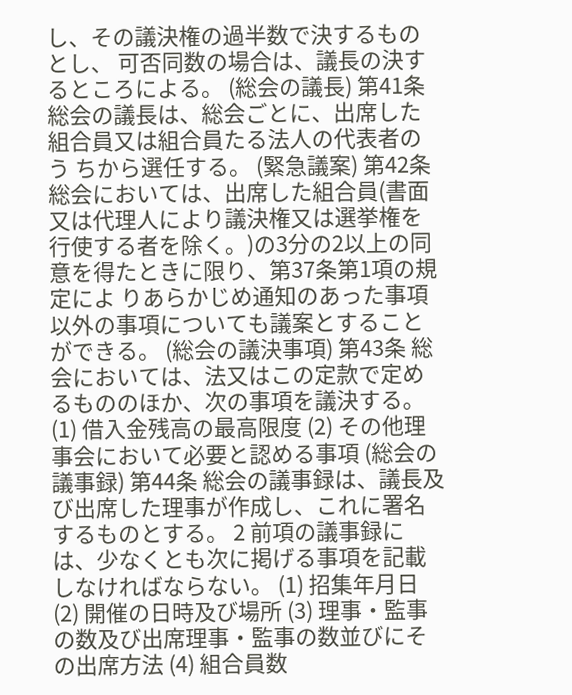し、その議決権の過半数で決するものとし、 可否同数の場合は、議長の決するところによる。 (総会の議長) 第41条 総会の議長は、総会ごとに、出席した組合員又は組合員たる法人の代表者のう ちから選任する。 (緊急議案) 第42条 総会においては、出席した組合員(書面又は代理人により議決権又は選挙権を 行使する者を除く。)の3分の2以上の同意を得たときに限り、第37条第1項の規定によ りあらかじめ通知のあった事項以外の事項についても議案とすることができる。 (総会の議決事項) 第43条 総会においては、法又はこの定款で定めるもののほか、次の事項を議決する。 (1) 借入金残高の最高限度 (2) その他理事会において必要と認める事項 (総会の議事録) 第44条 総会の議事録は、議長及び出席した理事が作成し、これに署名するものとする。 2 前項の議事録には、少なくとも次に掲げる事項を記載しなければならない。 (1) 招集年月日 (2) 開催の日時及び場所 (3) 理事・監事の数及び出席理事・監事の数並びにその出席方法 (4) 組合員数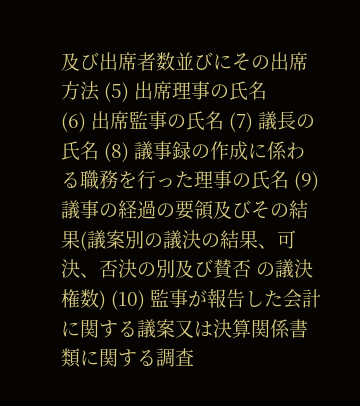及び出席者数並びにその出席方法 (5) 出席理事の氏名
(6) 出席監事の氏名 (7) 議長の氏名 (8) 議事録の作成に係わる職務を行った理事の氏名 (9) 議事の経過の要領及びその結果(議案別の議決の結果、可決、否決の別及び賛否 の議決権数) (10) 監事が報告した会計に関する議案又は決算関係書類に関する調査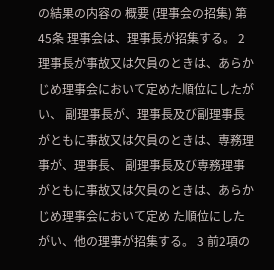の結果の内容の 概要 (理事会の招集) 第45条 理事会は、理事長が招集する。 2 理事長が事故又は欠員のときは、あらかじめ理事会において定めた順位にしたがい、 副理事長が、理事長及び副理事長がともに事故又は欠員のときは、専務理事が、理事長、 副理事長及び専務理事がともに事故又は欠員のときは、あらかじめ理事会において定め た順位にしたがい、他の理事が招集する。 3 前2項の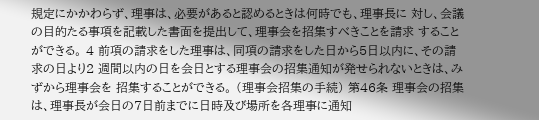規定にかかわらず、理事は、必要があると認めるときは何時でも、理事長に 対し、会議の目的たる事項を記載した書面を提出して、理事会を招集すべきことを請求 することができる。 4 前項の請求をした理事は、同項の請求をした日から5日以内に、その請求の日より2 週間以内の日を会日とする理事会の招集通知が発せられないときは、みずから理事会を 招集することができる。 (理事会招集の手続) 第46条 理事会の招集は、理事長が会日の7日前までに日時及び場所を各理事に通知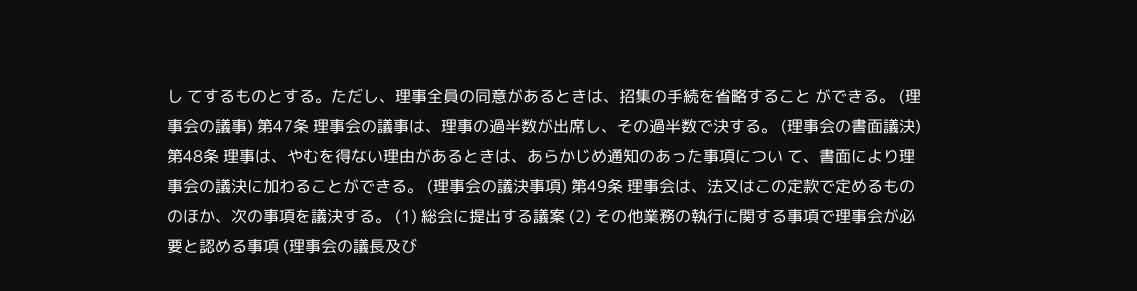し てするものとする。ただし、理事全員の同意があるときは、招集の手続を省略すること ができる。 (理事会の議事) 第47条 理事会の議事は、理事の過半数が出席し、その過半数で決する。 (理事会の書面議決) 第48条 理事は、やむを得ない理由があるときは、あらかじめ通知のあった事項につい て、書面により理事会の議決に加わることができる。 (理事会の議決事項) 第49条 理事会は、法又はこの定款で定めるもののほか、次の事項を議決する。 (1) 総会に提出する議案 (2) その他業務の執行に関する事項で理事会が必要と認める事項 (理事会の議長及び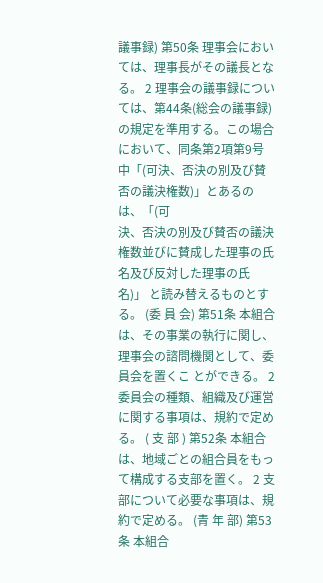議事録) 第50条 理事会においては、理事長がその議長となる。 2 理事会の議事録については、第44条(総会の議事録)の規定を準用する。この場合 において、同条第2項第9号中「(可決、否決の別及び賛否の議決権数)」とあるのは、「(可
決、否決の別及び賛否の議決権数並びに賛成した理事の氏名及び反対した理事の氏名)」 と読み替えるものとする。 (委 員 会) 第51条 本組合は、その事業の執行に関し、理事会の諮問機関として、委員会を置くこ とができる。 2 委員会の種類、組織及び運営に関する事項は、規約で定める。 ( 支 部 ) 第52条 本組合は、地域ごとの組合員をもって構成する支部を置く。 2 支部について必要な事項は、規約で定める。 (青 年 部) 第53条 本組合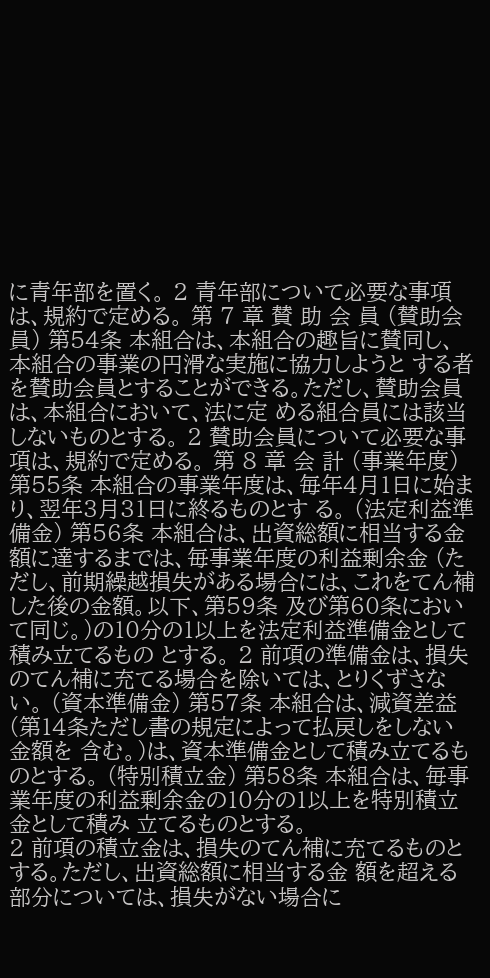に青年部を置く。 2 青年部について必要な事項は、規約で定める。 第 7 章 賛 助 会 員 (賛助会員) 第54条 本組合は、本組合の趣旨に賛同し、本組合の事業の円滑な実施に協力しようと する者を賛助会員とすることができる。ただし、賛助会員は、本組合において、法に定 める組合員には該当しないものとする。 2 賛助会員について必要な事項は、規約で定める。 第 8 章 会 計 (事業年度) 第55条 本組合の事業年度は、毎年4月1日に始まり、翌年3月31日に終るものとす る。 (法定利益準備金) 第56条 本組合は、出資総額に相当する金額に達するまでは、毎事業年度の利益剰余金 (ただし、前期繰越損失がある場合には、これをてん補した後の金額。以下、第59条 及び第60条において同じ。)の10分の1以上を法定利益準備金として積み立てるもの とする。 2 前項の準備金は、損失のてん補に充てる場合を除いては、とりくずさない。 (資本準備金) 第57条 本組合は、減資差益(第14条ただし書の規定によって払戻しをしない金額を 含む。)は、資本準備金として積み立てるものとする。 (特別積立金) 第58条 本組合は、毎事業年度の利益剰余金の10分の1以上を特別積立金として積み 立てるものとする。
2 前項の積立金は、損失のてん補に充てるものとする。ただし、出資総額に相当する金 額を超える部分については、損失がない場合に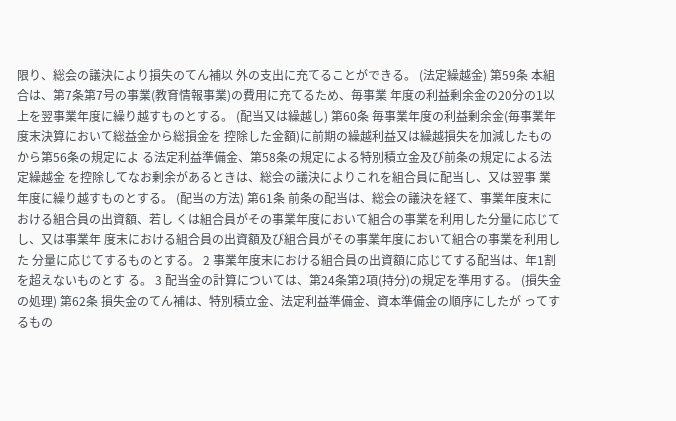限り、総会の議決により損失のてん補以 外の支出に充てることができる。 (法定繰越金) 第59条 本組合は、第7条第7号の事業(教育情報事業)の費用に充てるため、毎事業 年度の利益剰余金の20分の1以上を翌事業年度に繰り越すものとする。 (配当又は繰越し) 第60条 毎事業年度の利益剰余金(毎事業年度末決算において総益金から総損金を 控除した金額)に前期の繰越利益又は繰越損失を加減したものから第56条の規定によ る法定利益準備金、第58条の規定による特別積立金及び前条の規定による法定繰越金 を控除してなお剰余があるときは、総会の議決によりこれを組合員に配当し、又は翌事 業年度に繰り越すものとする。 (配当の方法) 第61条 前条の配当は、総会の議決を経て、事業年度末における組合員の出資額、若し くは組合員がその事業年度において組合の事業を利用した分量に応じてし、又は事業年 度末における組合員の出資額及び組合員がその事業年度において組合の事業を利用した 分量に応じてするものとする。 2 事業年度末における組合員の出資額に応じてする配当は、年1割を超えないものとす る。 3 配当金の計算については、第24条第2項(持分)の規定を準用する。 (損失金の処理) 第62条 損失金のてん補は、特別積立金、法定利益準備金、資本準備金の順序にしたが ってするもの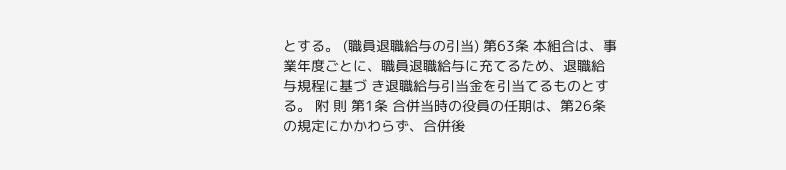とする。 (職員退職給与の引当) 第63条 本組合は、事業年度ごとに、職員退職給与に充てるため、退職給与規程に基づ き退職給与引当金を引当てるものとする。 附 則 第1条 合併当時の役員の任期は、第26条の規定にかかわらず、合併後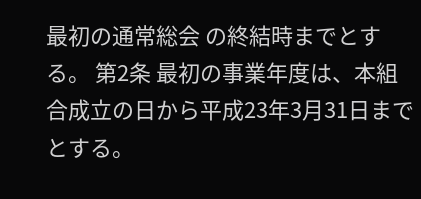最初の通常総会 の終結時までとする。 第2条 最初の事業年度は、本組合成立の日から平成23年3月31日までとする。